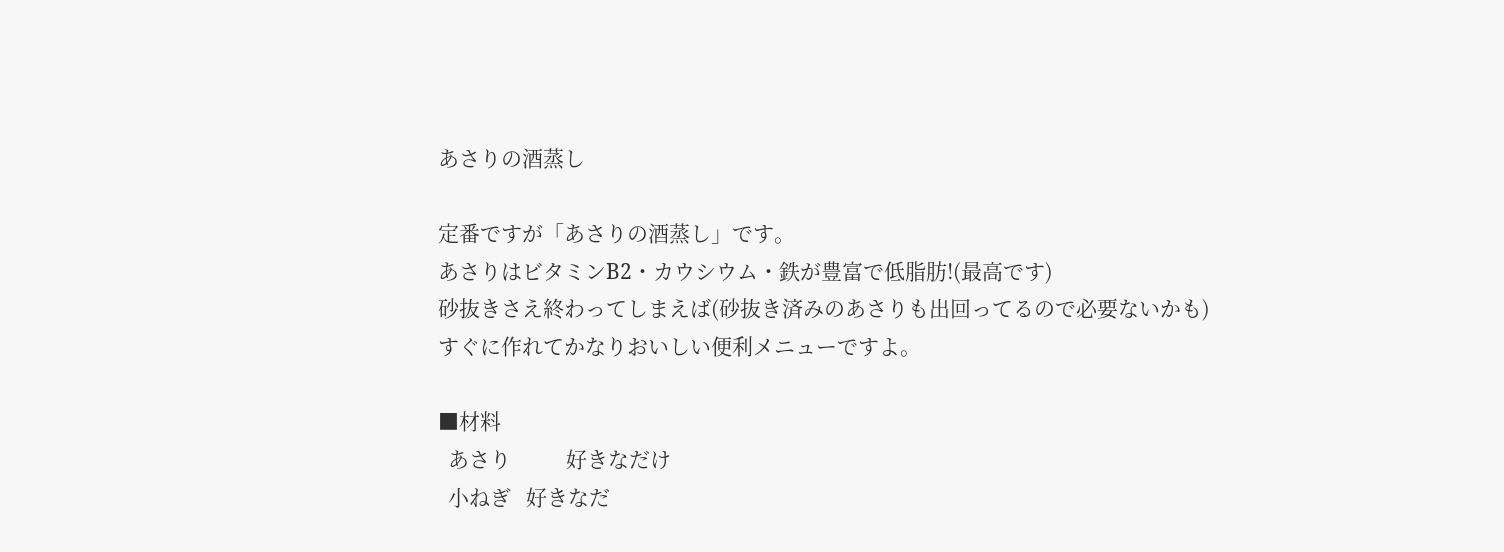あさりの酒蒸し

定番ですが「あさりの酒蒸し」です。
あさりはビタミンB2・カウシウム・鉄が豊富で低脂肪!(最高です)
砂抜きさえ終わってしまえば(砂抜き済みのあさりも出回ってるので必要ないかも)
すぐに作れてかなりおいしい便利メニューですよ。

■材料
  あさり           好きなだけ
  小ねぎ   好きなだ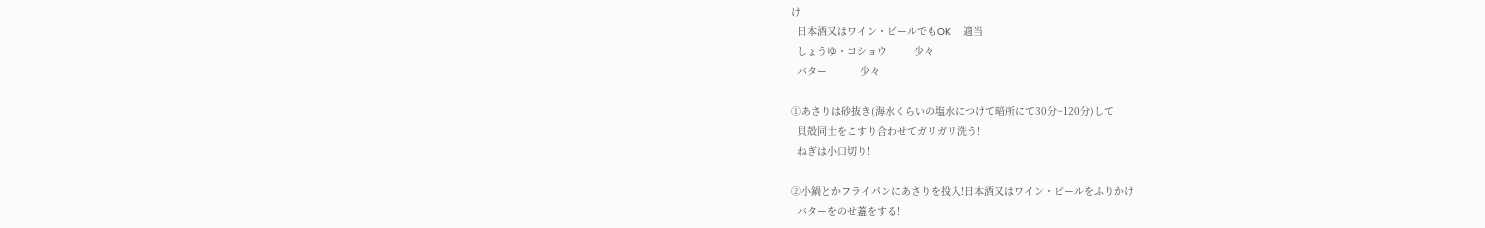け
  日本酒又はワイン・ビールでもOK    適当
  しょうゆ・コショウ         少々
  バター           少々

①あさりは砂抜き(海水くらいの塩水につけて暗所にて30分~120分)して
  貝殻同士をこすり合わせてガリガリ洗う!
  ねぎは小口切り!

②小鍋とかフライパンにあさりを投入!日本酒又はワイン・ビールをふりかけ
  バターをのせ蓋をする!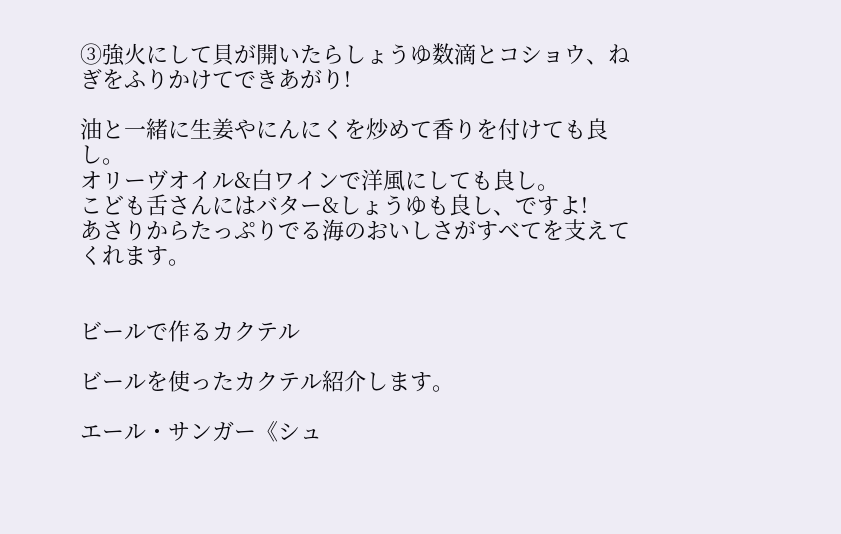③強火にして貝が開いたらしょうゆ数滴とコショウ、ねぎをふりかけてできあがり!

油と一緒に生姜やにんにくを炒めて香りを付けても良し。
オリーヴオイル&白ワインで洋風にしても良し。
こども舌さんにはバター&しょうゆも良し、ですよ!
あさりからたっぷりでる海のおいしさがすべてを支えてくれます。


ビールで作るカクテル

ビールを使ったカクテル紹介します。

エール・サンガー《シュ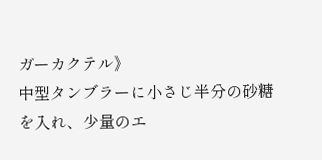ガーカクテル》
中型タンブラーに小さじ半分の砂糖を入れ、少量のエ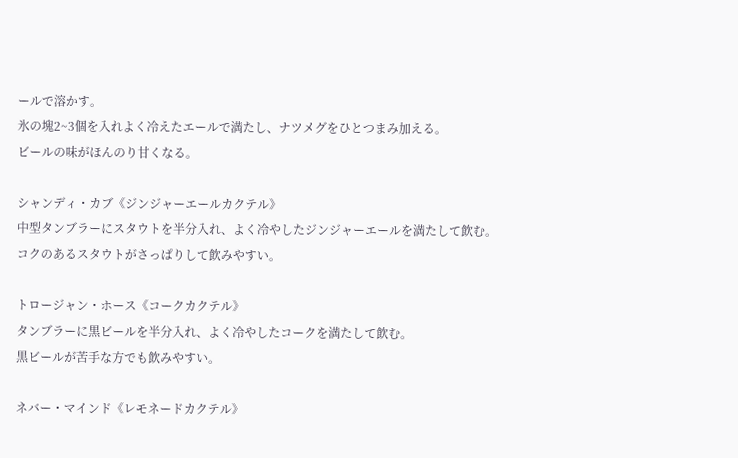ールで溶かす。
氷の塊2~3個を入れよく冷えたエールで満たし、ナツメグをひとつまみ加える。
ビールの味がほんのり甘くなる。

シャンディ・カブ《ジンジャーエールカクテル》
中型タンブラーにスタウトを半分入れ、よく冷やしたジンジャーエールを満たして飲む。
コクのあるスタウトがさっぱりして飲みやすい。

トロージャン・ホース《コークカクテル》
タンブラーに黒ビールを半分入れ、よく冷やしたコークを満たして飲む。
黒ビールが苦手な方でも飲みやすい。

ネバー・マインド《レモネードカクテル》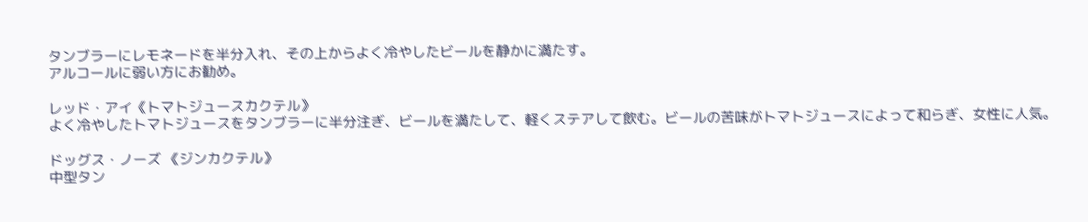タンブラーにレモネードを半分入れ、その上からよく冷やしたビールを静かに満たす。
アルコールに弱い方にお勧め。

レッド・アイ《トマトジュースカクテル》
よく冷やしたトマトジュースをタンブラーに半分注ぎ、ビールを満たして、軽くステアして飲む。ビールの苦味がトマトジュースによって和らぎ、女性に人気。

ドッグス・ノーズ 《ジンカクテル》
中型タン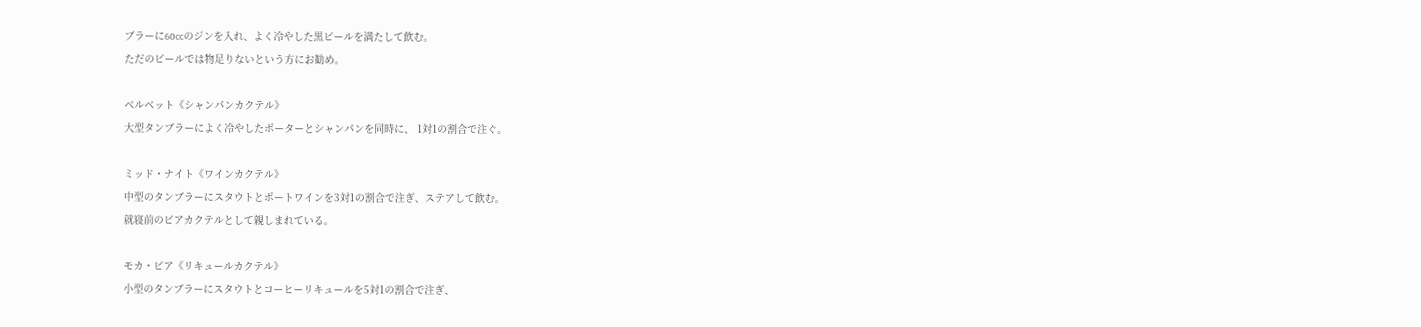ブラーに60ccのジンを入れ、よく冷やした黒ビールを満たして飲む。
ただのビールでは物足りないという方にお勧め。

ベルベット《シャンパンカクテル》
大型タンブラーによく冷やしたポーターとシャンパンを同時に、 1対1の割合で注ぐ。

ミッド・ナイト《ワインカクテル》
中型のタンブラーにスタウトとポートワインを3対1の割合で注ぎ、ステアして飲む。
就寝前のビアカクテルとして親しまれている。

モカ・ビア《リキュールカクテル》
小型のタンブラーにスタウトとコーヒーリキュールを5対1の割合で注ぎ、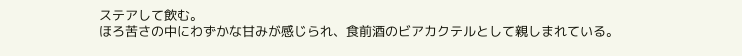ステアして飲む。
ほろ苦さの中にわずかな甘みが感じられ、食前酒のビアカクテルとして親しまれている。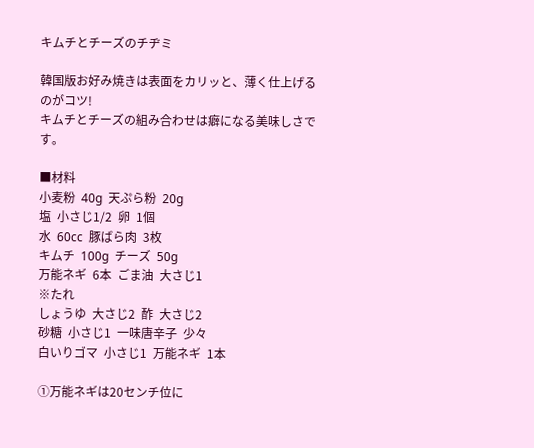キムチとチーズのチヂミ

韓国版お好み焼きは表面をカリッと、薄く仕上げるのがコツ!
キムチとチーズの組み合わせは癖になる美味しさです。

■材料
小麦粉  40g  天ぷら粉  20g
塩  小さじ1/2  卵  1個
水  60cc  豚ばら肉  3枚
キムチ  100g  チーズ  50g
万能ネギ  6本  ごま油  大さじ1
※たれ
しょうゆ  大さじ2  酢  大さじ2
砂糖  小さじ1  一味唐辛子  少々
白いりゴマ  小さじ1  万能ネギ  1本

①万能ネギは20センチ位に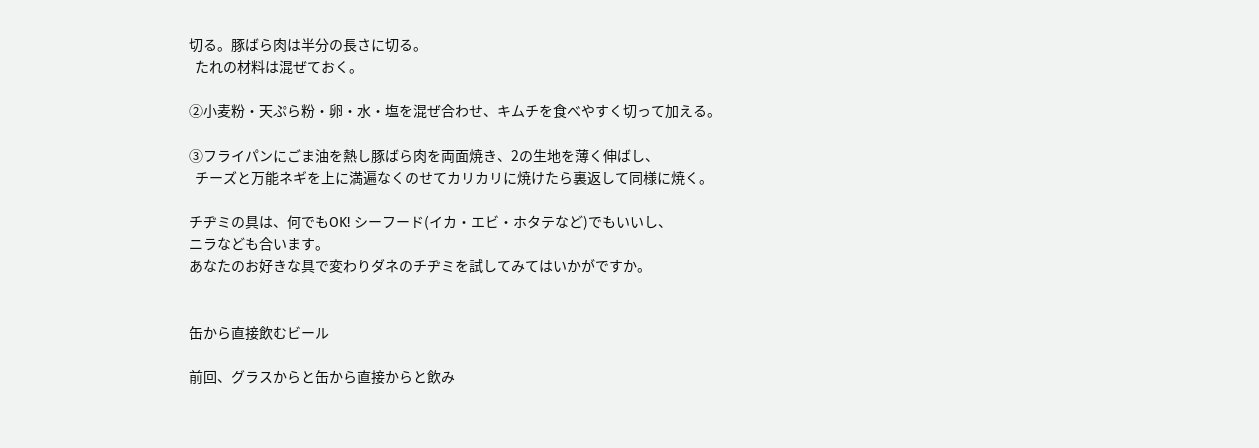切る。豚ばら肉は半分の長さに切る。
  たれの材料は混ぜておく。

②小麦粉・天ぷら粉・卵・水・塩を混ぜ合わせ、キムチを食べやすく切って加える。

③フライパンにごま油を熱し豚ばら肉を両面焼き、2の生地を薄く伸ばし、
  チーズと万能ネギを上に満遍なくのせてカリカリに焼けたら裏返して同様に焼く。

チヂミの具は、何でもOK! シーフード(イカ・エビ・ホタテなど)でもいいし、
ニラなども合います。
あなたのお好きな具で変わりダネのチヂミを試してみてはいかがですか。


缶から直接飲むビール

前回、グラスからと缶から直接からと飲み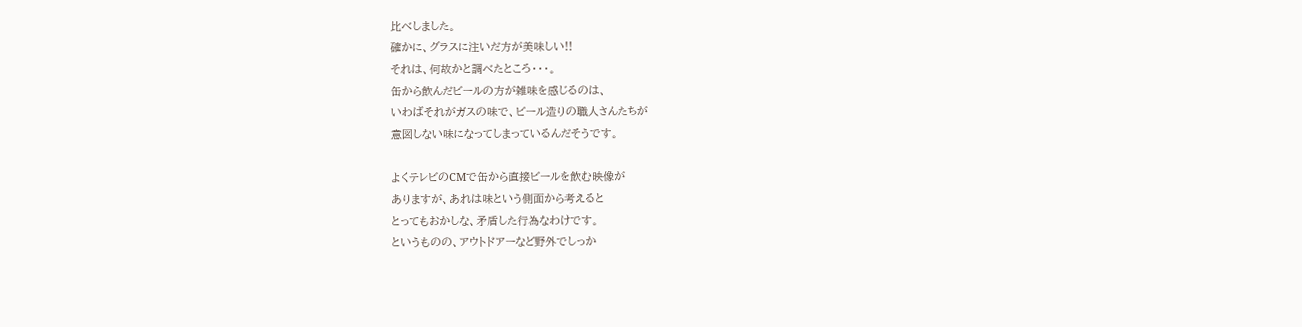比べしました。
確かに、グラスに注いだ方が美味しい!!
それは、何故かと調べたところ・・・。
缶から飲んだビールの方が雑味を感じるのは、
いわばそれがガスの味で、ビール造りの職人さんたちが
意図しない味になってしまっているんだそうです。

よくテレビのCMで缶から直接ビールを飲む映像が
ありますが、あれは味という側面から考えると
とってもおかしな、矛盾した行為なわけです。
というものの、アウトドアーなど野外でしっか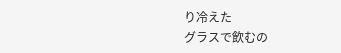り冷えた
グラスで飲むの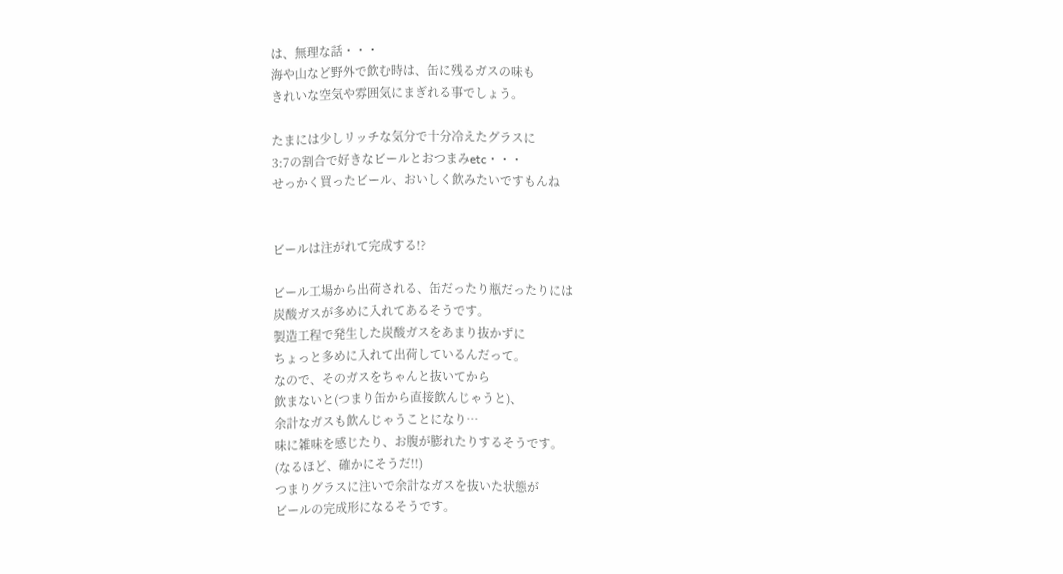は、無理な話・・・
海や山など野外で飲む時は、缶に残るガスの味も
きれいな空気や雰囲気にまぎれる事でしょう。

たまには少しリッチな気分で十分冷えたグラスに
3:7の割合で好きなビールとおつまみetc・・・
せっかく買ったビール、おいしく飲みたいですもんね


ビールは注がれて完成する!?

ビール工場から出荷される、缶だったり瓶だったりには
炭酸ガスが多めに入れてあるそうです。
製造工程で発生した炭酸ガスをあまり抜かずに
ちょっと多めに入れて出荷しているんだって。
なので、そのガスをちゃんと抜いてから
飲まないと(つまり缶から直接飲んじゃうと)、
余計なガスも飲んじゃうことになり…
味に雑味を感じたり、お腹が膨れたりするそうです。
(なるほど、確かにそうだ!!)
つまりグラスに注いで余計なガスを抜いた状態が
ビールの完成形になるそうです。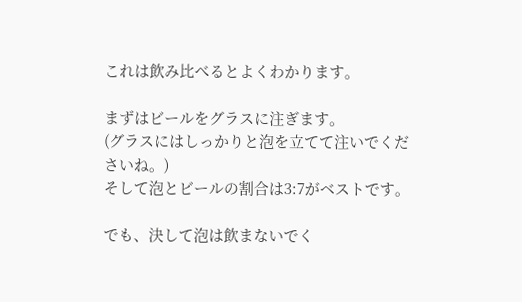これは飲み比べるとよくわかります。

まずはビールをグラスに注ぎます。
(グラスにはしっかりと泡を立てて注いでくださいね。)
そして泡とビールの割合は3:7がベストです。

でも、決して泡は飲まないでく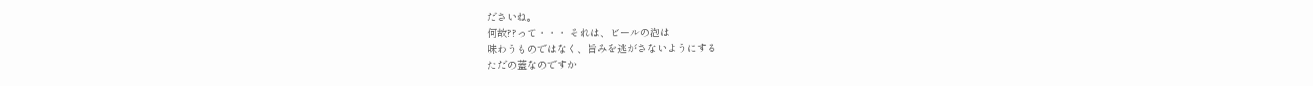ださいね。
何故??って・・・ それは、ビールの泡は
味わうものではなく、旨みを逃がさないようにする
ただの蓋なのですか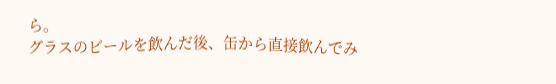ら。
グラスのビールを飲んだ後、缶から直接飲んでみ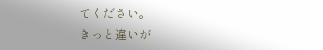てください。
きっと違いが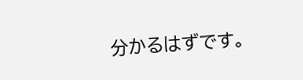分かるはずです。